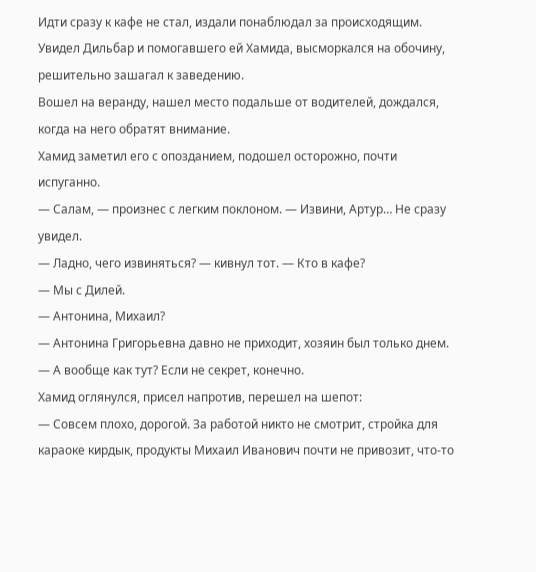Идти сразу к кафе не стал, издали понаблюдал за происходящим. Увидел Дильбар и помогавшего ей Хамида, высморкался на обочину, решительно зашагал к заведению.
Вошел на веранду, нашел место подальше от водителей, дождался, когда на него обратят внимание.
Хамид заметил его с опозданием, подошел осторожно, почти испуганно.
— Салам, — произнес с легким поклоном. — Извини, Артур… Не сразу увидел.
— Ладно, чего извиняться? — кивнул тот. — Кто в кафе?
— Мы с Дилей.
— Антонина, Михаил?
— Антонина Григорьевна давно не приходит, хозяин был только днем.
— А вообще как тут? Если не секрет, конечно.
Хамид оглянулся, присел напротив, перешел на шепот:
— Совсем плохо, дорогой. За работой никто не смотрит, стройка для караоке кирдык, продукты Михаил Иванович почти не привозит, что-то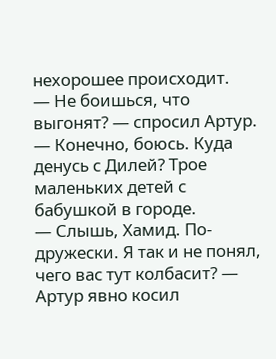нехорошее происходит.
— Не боишься, что выгонят? — спросил Артур.
— Конечно, боюсь. Куда денусь с Дилей? Трое маленьких детей с бабушкой в городе.
— Слышь, Хамид. По-дружески. Я так и не понял, чего вас тут колбасит? — Артур явно косил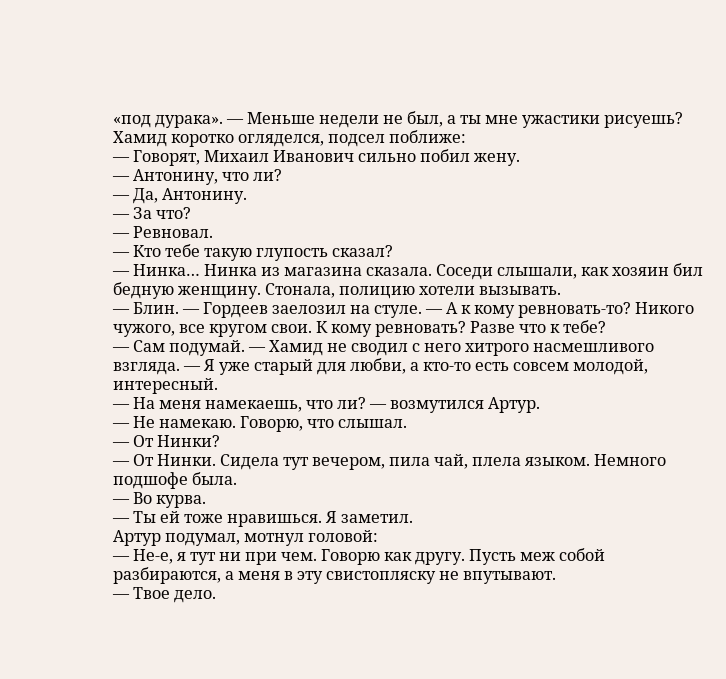«под дурака». — Меньше недели не был, а ты мне ужастики рисуешь?
Хамид коротко огляделся, подсел поближе:
— Говорят, Михаил Иванович сильно побил жену.
— Антонину, что ли?
— Да, Антонину.
— За что?
— Ревновал.
— Кто тебе такую глупость сказал?
— Нинка… Нинка из магазина сказала. Соседи слышали, как хозяин бил бедную женщину. Стонала, полицию хотели вызывать.
— Блин. — Гордеев заелозил на стуле. — А к кому ревновать-то? Никого чужого, все кругом свои. К кому ревновать? Разве что к тебе?
— Сам подумай. — Хамид не сводил с него хитрого насмешливого взгляда. — Я уже старый для любви, а кто-то есть совсем молодой, интересный.
— На меня намекаешь, что ли? — возмутился Артур.
— Не намекаю. Говорю, что слышал.
— От Нинки?
— От Нинки. Сидела тут вечером, пила чай, плела языком. Немного подшофе была.
— Во курва.
— Ты ей тоже нравишься. Я заметил.
Артур подумал, мотнул головой:
— Не-е, я тут ни при чем. Говорю как другу. Пусть меж собой разбираются, а меня в эту свистопляску не впутывают.
— Твое дело.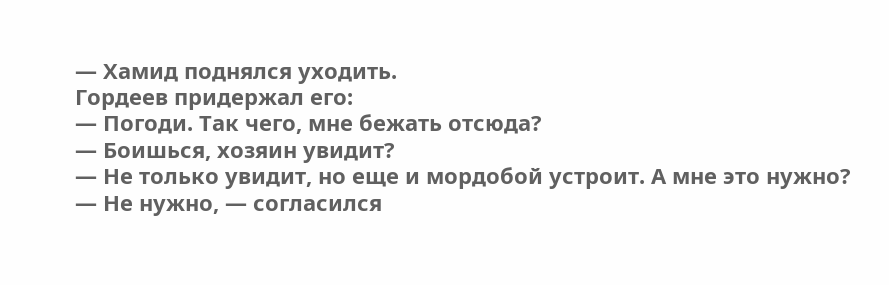— Хамид поднялся уходить.
Гордеев придержал его:
— Погоди. Так чего, мне бежать отсюда?
— Боишься, хозяин увидит?
— Не только увидит, но еще и мордобой устроит. А мне это нужно?
— Не нужно, — согласился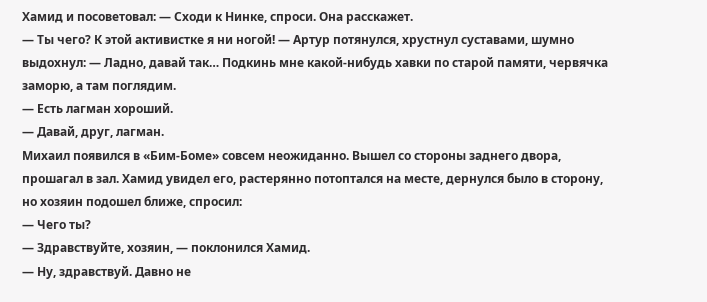Хамид и посоветовал: — Сходи к Нинке, спроси. Она расскажет.
— Ты чего? К этой активистке я ни ногой! — Артур потянулся, хрустнул суставами, шумно выдохнул: — Ладно, давай так… Подкинь мне какой-нибудь хавки по старой памяти, червячка заморю, а там поглядим.
— Есть лагман хороший.
— Давай, друг, лагман.
Михаил появился в «Бим-Боме» совсем неожиданно. Вышел со стороны заднего двора, прошагал в зал. Хамид увидел его, растерянно потоптался на месте, дернулся было в сторону, но хозяин подошел ближе, спросил:
— Чего ты?
— Здравствуйте, хозяин, — поклонился Хамид.
— Ну, здравствуй. Давно не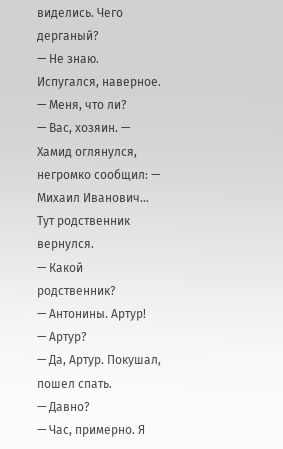виделись. Чего дерганый?
— Не знаю. Испугался, наверное.
— Меня, что ли?
— Вас, хозяин. — Хамид оглянулся, негромко сообщил: — Михаил Иванович… Тут родственник вернулся.
— Какой родственник?
— Антонины. Артур!
— Артур?
— Да, Артур. Покушал, пошел спать.
— Давно?
— Час, примерно. Я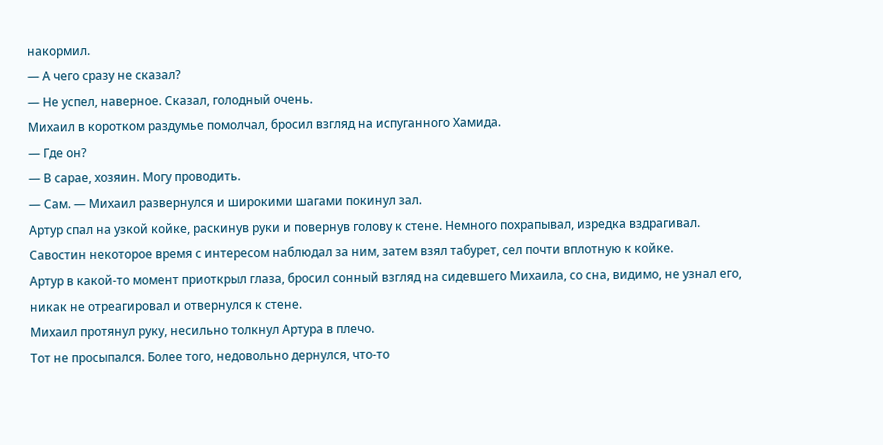накормил.
— А чего сразу не сказал?
— Не успел, наверное. Сказал, голодный очень.
Михаил в коротком раздумье помолчал, бросил взгляд на испуганного Хамида.
— Где он?
— В сарае, хозяин. Могу проводить.
— Сам. — Михаил развернулся и широкими шагами покинул зал.
Артур спал на узкой койке, раскинув руки и повернув голову к стене. Немного похрапывал, изредка вздрагивал.
Савостин некоторое время с интересом наблюдал за ним, затем взял табурет, сел почти вплотную к койке.
Артур в какой-то момент приоткрыл глаза, бросил сонный взгляд на сидевшего Михаила, со сна, видимо, не узнал его, никак не отреагировал и отвернулся к стене.
Михаил протянул руку, несильно толкнул Артура в плечо.
Тот не просыпался. Более того, недовольно дернулся, что-то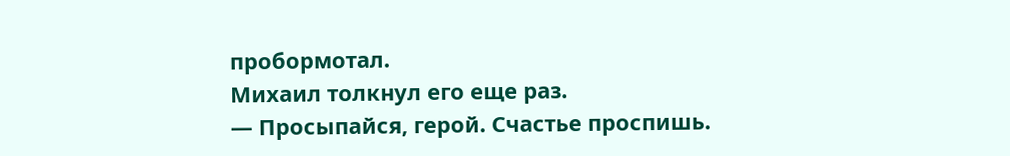пробормотал.
Михаил толкнул его еще раз.
— Просыпайся, герой. Счастье проспишь.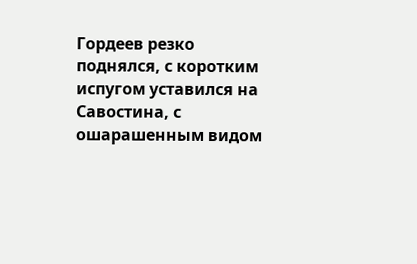Гордеев резко поднялся, с коротким испугом уставился на Савостина, с ошарашенным видом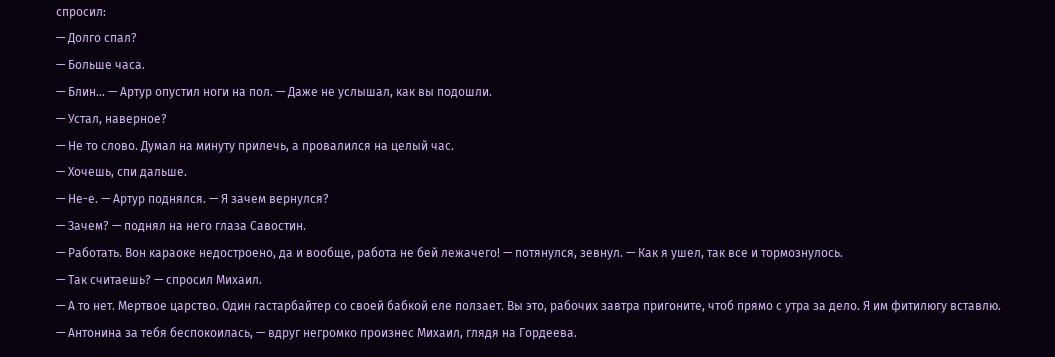спросил:
— Долго спал?
— Больше часа.
— Блин… — Артур опустил ноги на пол. — Даже не услышал, как вы подошли.
— Устал, наверное?
— Не то слово. Думал на минуту прилечь, а провалился на целый час.
— Хочешь, спи дальше.
— Не-е. — Артур поднялся. — Я зачем вернулся?
— Зачем? — поднял на него глаза Савостин.
— Работать. Вон караоке недостроено, да и вообще, работа не бей лежачего! — потянулся, зевнул. — Как я ушел, так все и тормознулось.
— Так считаешь? — спросил Михаил.
— А то нет. Мертвое царство. Один гастарбайтер со своей бабкой еле ползает. Вы это, рабочих завтра пригоните, чтоб прямо с утра за дело. Я им фитилюгу вставлю.
— Антонина за тебя беспокоилась, — вдруг негромко произнес Михаил, глядя на Гордеева.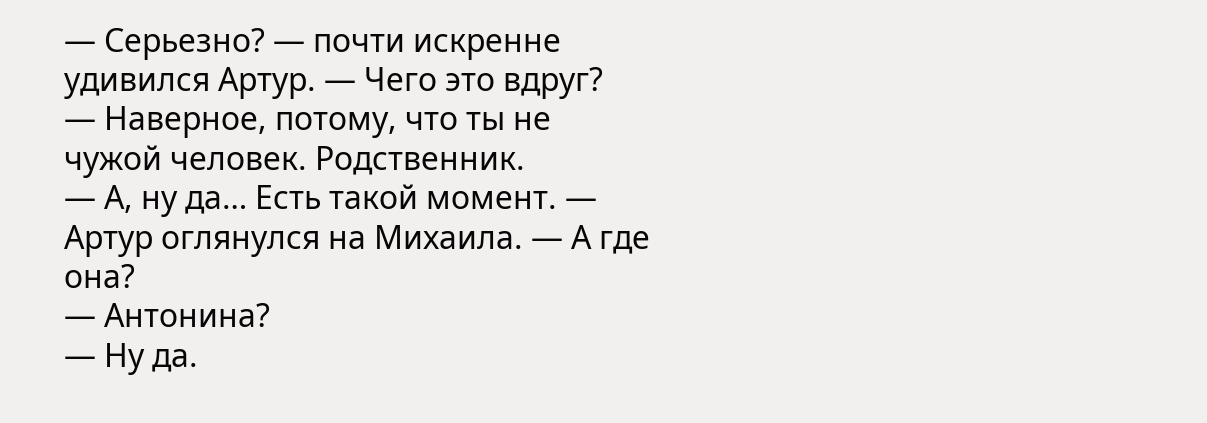— Серьезно? — почти искренне удивился Артур. — Чего это вдруг?
— Наверное, потому, что ты не чужой человек. Родственник.
— А, ну да… Есть такой момент. — Артур оглянулся на Михаила. — А где она?
— Антонина?
— Ну да.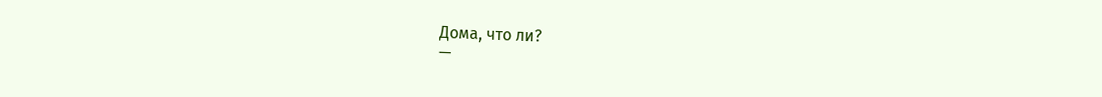Дома, что ли?
—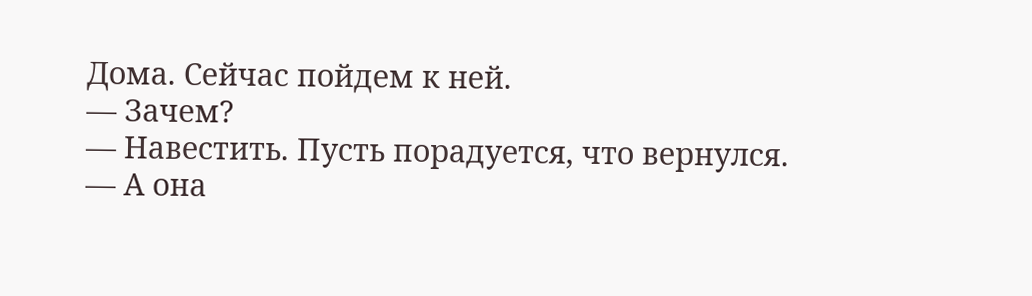Дома. Сейчас пойдем к ней.
— Зачем?
— Навестить. Пусть порадуется, что вернулся.
— А она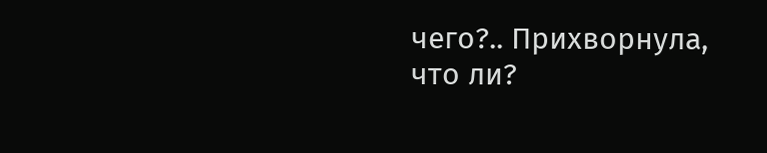чего?.. Прихворнула, что ли?